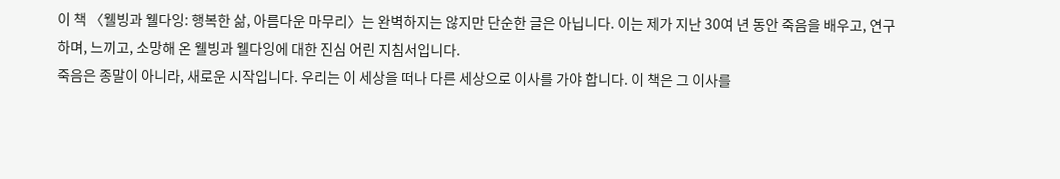이 책 〈웰빙과 웰다잉: 행복한 삶, 아름다운 마무리〉는 완벽하지는 않지만 단순한 글은 아닙니다. 이는 제가 지난 30여 년 동안 죽음을 배우고, 연구하며, 느끼고, 소망해 온 웰빙과 웰다잉에 대한 진심 어린 지침서입니다.
죽음은 종말이 아니라, 새로운 시작입니다. 우리는 이 세상을 떠나 다른 세상으로 이사를 가야 합니다. 이 책은 그 이사를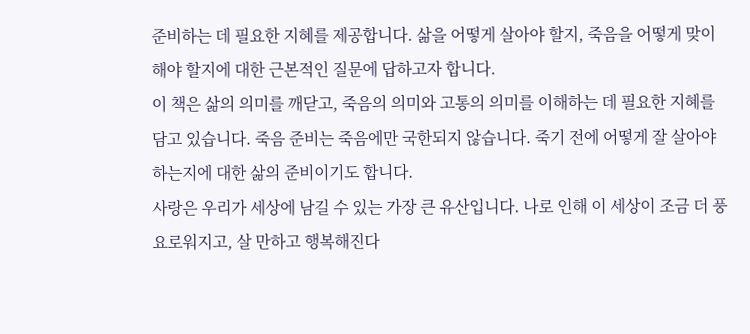준비하는 데 필요한 지혜를 제공합니다. 삶을 어떻게 살아야 할지, 죽음을 어떻게 맞이해야 할지에 대한 근본적인 질문에 답하고자 합니다.
이 책은 삶의 의미를 깨닫고, 죽음의 의미와 고통의 의미를 이해하는 데 필요한 지혜를 담고 있습니다. 죽음 준비는 죽음에만 국한되지 않습니다. 죽기 전에 어떻게 잘 살아야 하는지에 대한 삶의 준비이기도 합니다.
사랑은 우리가 세상에 남길 수 있는 가장 큰 유산입니다. 나로 인해 이 세상이 조금 더 풍요로워지고, 살 만하고 행복해진다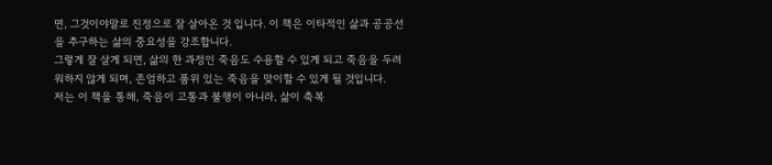면, 그것이야말로 진정으로 잘 살아온 것 입니다. 이 책은 이타적인 삶과 공공선을 추구하는 삶의 중요성을 강조합니다.
그렇게 잘 살게 되면, 삶의 한 과정인 죽음도 수용할 수 있게 되고 죽음을 두려워하지 않게 되며, 존엄하고 품위 있는 죽음을 맞이할 수 있게 될 것입니다.
저는 이 책을 통해, 죽음이 고통과 불행이 아니라, 삶이 축복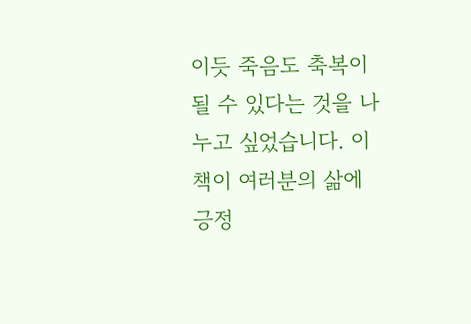이듯 죽음도 축복이 될 수 있다는 것을 나누고 싶었습니다. 이 책이 여러분의 삶에 긍정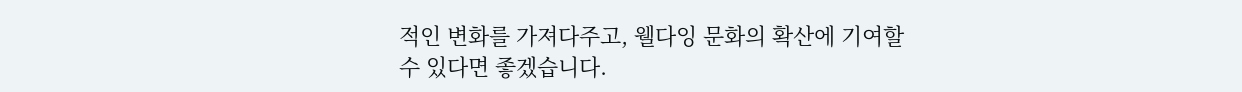적인 변화를 가져다주고, 웰다잉 문화의 확산에 기여할 수 있다면 좋겠습니다.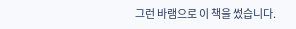그런 바램으로 이 책을 썼습니다.